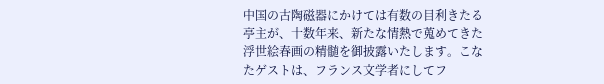中国の古陶磁器にかけては有数の目利きたる亭主が、十数年来、新たな情熱で蒐めてきた浮世絵春画の精髄を御披露いたします。こなたゲストは、フランス文学者にしてフ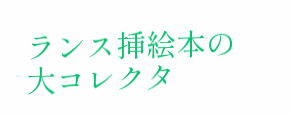ランス挿絵本の大コレクタ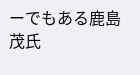ーでもある鹿島茂氏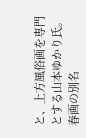と、上方風俗画を専門とする山本ゆかり氏。春画の別名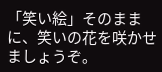「笑い絵」そのままに、笑いの花を咲かせましょうぞ。